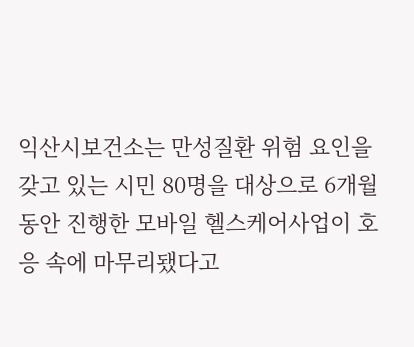익산시보건소는 만성질환 위험 요인을 갖고 있는 시민 80명을 대상으로 6개월 동안 진행한 모바일 헬스케어사업이 호응 속에 마무리됐다고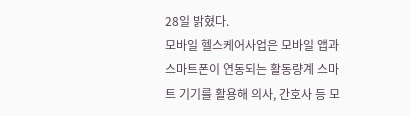28일 밝혔다.
모바일 헬스케어사업은 모바일 앱과 스마트폰이 연동되는 활동량계 스마트 기기를 활용해 의사, 간호사 등 모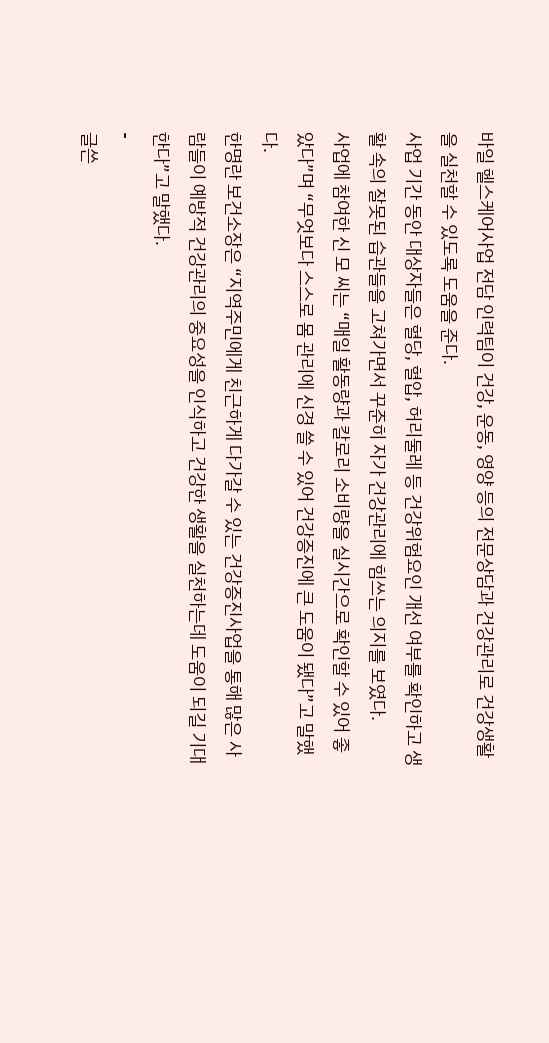바일 헬스케어사업 전담 인력팀이 건강, 운동, 영양 등의 전문상담과 건강관리로 건강생활을 실천할 수 있도록 도움을 준다.
사업 기간 동안 대상자들은 혈당, 혈압, 허리둘레 등 건강위험요인 개선 여부를 확인하고 생활 속의 잘못된 습관들을 고쳐가면서 꾸준히 자가 건강관리에 힘쓰는 의지를 보였다.
사업에 참여한 신 모 씨는 “매일 활동량과 칼로리 소비량을 실시간으로 확인할 수 있어 좋았다”며 “무엇보다 스스로 몸 관리에 신경 쓸 수 있어 건강증진에 큰 도움이 됐다”고 말했다.
한명란 보건소장은 “지역주민에게 친근하게 다가갈 수 있는 건강증진사업을 통해 많은 사람들이 예방적 건강관리의 중요성을 인식하고 건강한 생활을 실천하는데 도움이 되길 기대한다”고 말했다.
-
글쓴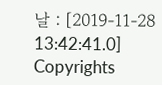날 : [2019-11-28 13:42:41.0]
Copyrights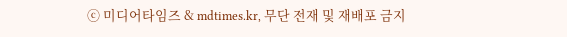ⓒ 미디어타임즈 & mdtimes.kr, 무단 전재 및 재배포 금지